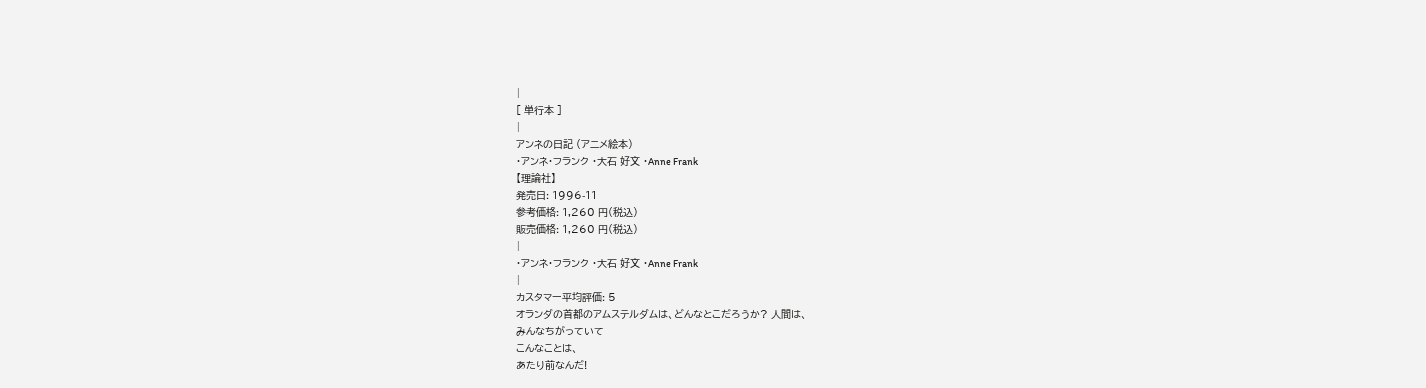|
[ 単行本 ]
|
アンネの日記 (アニメ絵本)
・アンネ・フランク ・大石 好文 ・Anne Frank
【理論社】
発売日: 1996-11
参考価格: 1,260 円(税込)
販売価格: 1,260 円(税込)
|
・アンネ・フランク ・大石 好文 ・Anne Frank
|
カスタマー平均評価: 5
オランダの首都のアムステルダムは、どんなとこだろうか? 人間は、
みんなちがっていて
こんなことは、
あたり前なんだ!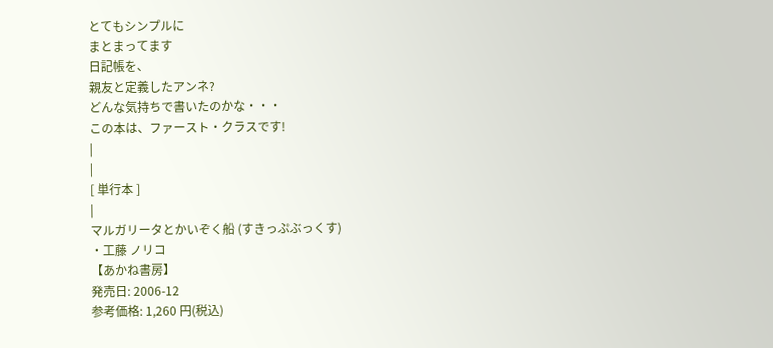とてもシンプルに
まとまってます
日記帳を、
親友と定義したアンネ?
どんな気持ちで書いたのかな・・・
この本は、ファースト・クラスです!
|
|
[ 単行本 ]
|
マルガリータとかいぞく船 (すきっぷぶっくす)
・工藤 ノリコ
【あかね書房】
発売日: 2006-12
参考価格: 1,260 円(税込)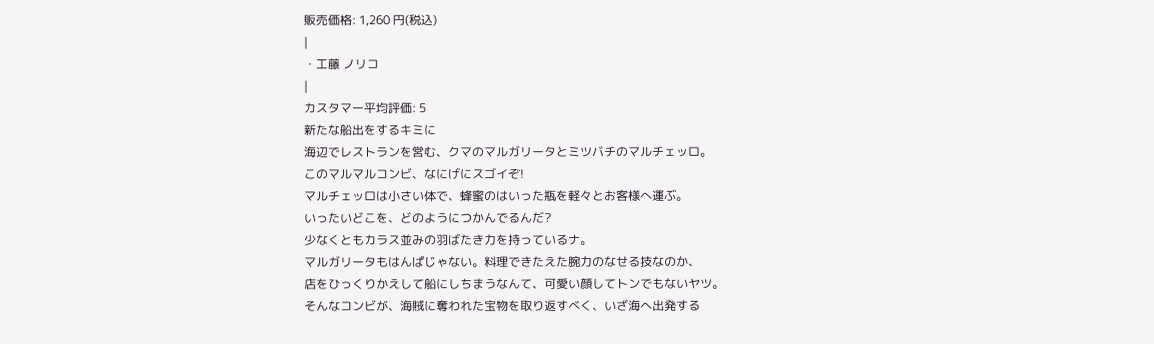販売価格: 1,260 円(税込)
|
・工藤 ノリコ
|
カスタマー平均評価: 5
新たな船出をするキミに
海辺でレストランを営む、クマのマルガリータとミツバチのマルチェッロ。
このマルマルコンビ、なにげにスゴイぞ!
マルチェッロは小さい体で、蜂蜜のはいった瓶を軽々とお客様へ運ぶ。
いったいどこを、どのようにつかんでるんだ?
少なくともカラス並みの羽ばたき力を持っているナ。
マルガリータもはんぱじゃない。料理できたえた腕力のなせる技なのか、
店をひっくりかえして船にしちまうなんて、可愛い顔してトンでもないヤツ。
そんなコンビが、海賊に奪われた宝物を取り返すべく、いざ海へ出発する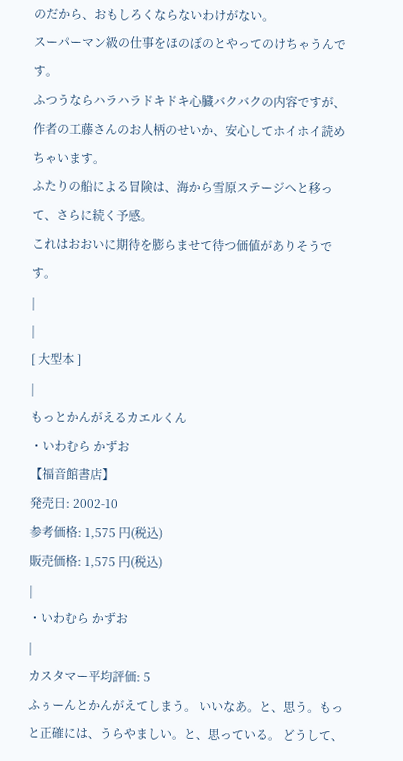のだから、おもしろくならないわけがない。
スーパーマン級の仕事をほのぼのとやってのけちゃうんです。
ふつうならハラハラドキドキ心臓バクバクの内容ですが、
作者の工藤さんのお人柄のせいか、安心してホイホイ読めちゃいます。
ふたりの船による冒険は、海から雪原ステージへと移って、さらに続く予感。
これはおおいに期待を膨らませて待つ価値がありそうです。
|
|
[ 大型本 ]
|
もっとかんがえるカエルくん
・いわむら かずお
【福音館書店】
発売日: 2002-10
参考価格: 1,575 円(税込)
販売価格: 1,575 円(税込)
|
・いわむら かずお
|
カスタマー平均評価: 5
ふぅーんとかんがえてしまう。 いいなあ。と、思う。もっと正確には、うらやましい。と、思っている。 どうして、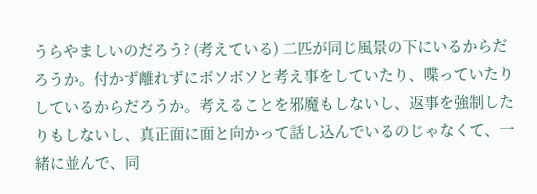うらやましいのだろう? (考えている) 二匹が同じ風景の下にいるからだろうか。付かず離れずにボソボソと考え事をしていたり、喋っていたりしているからだろうか。考えることを邪魔もしないし、返事を強制したりもしないし、真正面に面と向かって話し込んでいるのじゃなくて、一緒に並んで、同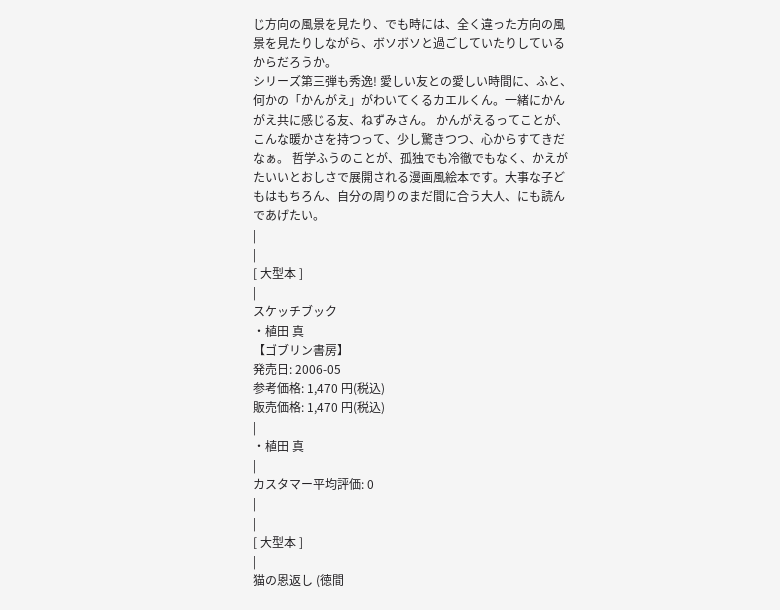じ方向の風景を見たり、でも時には、全く違った方向の風景を見たりしながら、ボソボソと過ごしていたりしているからだろうか。
シリーズ第三弾も秀逸! 愛しい友との愛しい時間に、ふと、何かの「かんがえ」がわいてくるカエルくん。一緒にかんがえ共に感じる友、ねずみさん。 かんがえるってことが、こんな暖かさを持つって、少し驚きつつ、心からすてきだなぁ。 哲学ふうのことが、孤独でも冷徹でもなく、かえがたいいとおしさで展開される漫画風絵本です。大事な子どもはもちろん、自分の周りのまだ間に合う大人、にも読んであげたい。
|
|
[ 大型本 ]
|
スケッチブック
・植田 真
【ゴブリン書房】
発売日: 2006-05
参考価格: 1,470 円(税込)
販売価格: 1,470 円(税込)
|
・植田 真
|
カスタマー平均評価: 0
|
|
[ 大型本 ]
|
猫の恩返し (徳間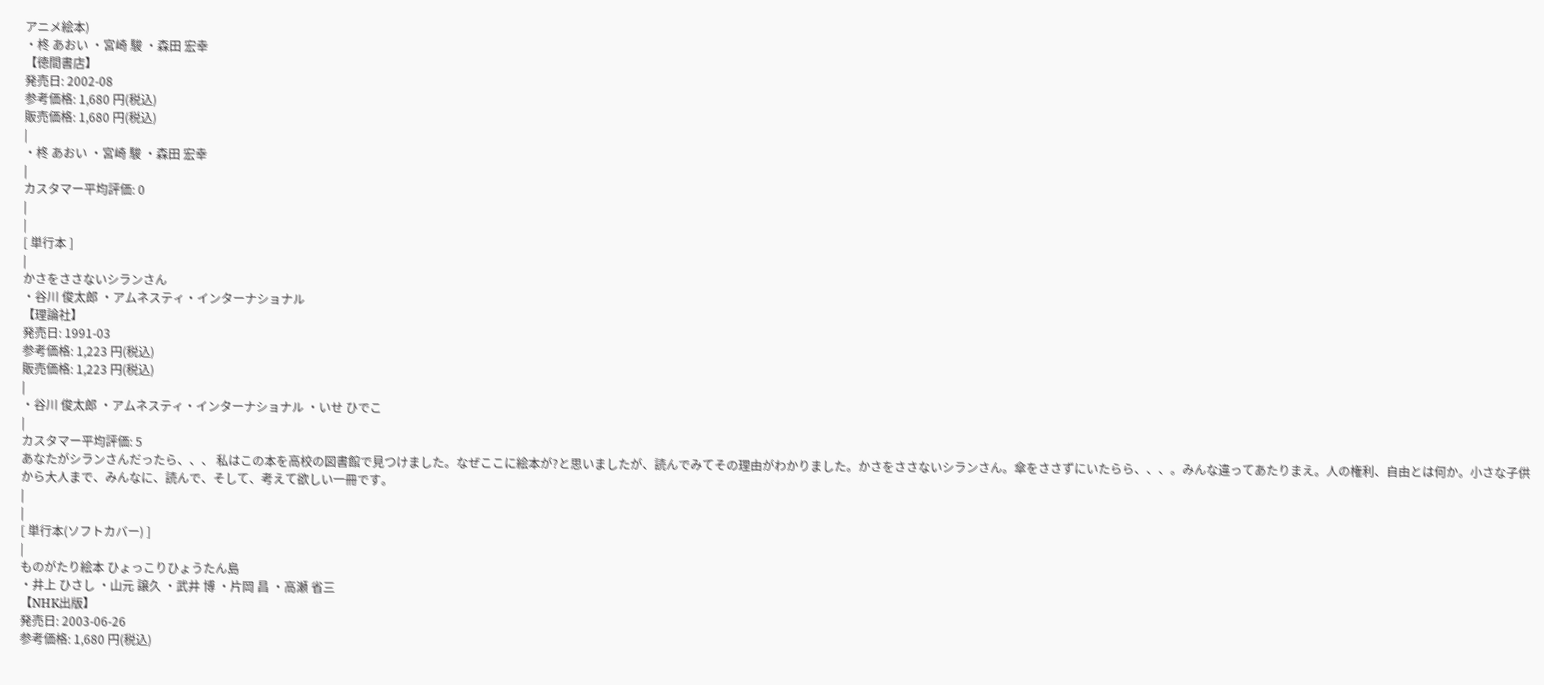アニメ絵本)
・柊 あおい ・宮崎 駿 ・森田 宏幸
【徳間書店】
発売日: 2002-08
参考価格: 1,680 円(税込)
販売価格: 1,680 円(税込)
|
・柊 あおい ・宮崎 駿 ・森田 宏幸
|
カスタマー平均評価: 0
|
|
[ 単行本 ]
|
かさをささないシランさん
・谷川 俊太郎 ・アムネスティ・インターナショナル
【理論社】
発売日: 1991-03
参考価格: 1,223 円(税込)
販売価格: 1,223 円(税込)
|
・谷川 俊太郎 ・アムネスティ・インターナショナル ・いせ ひでこ
|
カスタマー平均評価: 5
あなたがシランさんだったら、、、 私はこの本を高校の図書館で見つけました。なぜここに絵本が?と思いましたが、読んでみてその理由がわかりました。かさをささないシランさん。傘をささずにいたらら、、、。みんな違ってあたりまえ。人の権利、自由とは何か。小さな子供から大人まで、みんなに、読んで、そして、考えて欲しい一冊です。
|
|
[ 単行本(ソフトカバー) ]
|
ものがたり絵本 ひょっこりひょうたん島
・井上 ひさし ・山元 譲久 ・武井 博 ・片岡 昌 ・高瀬 省三
【NHK出版】
発売日: 2003-06-26
参考価格: 1,680 円(税込)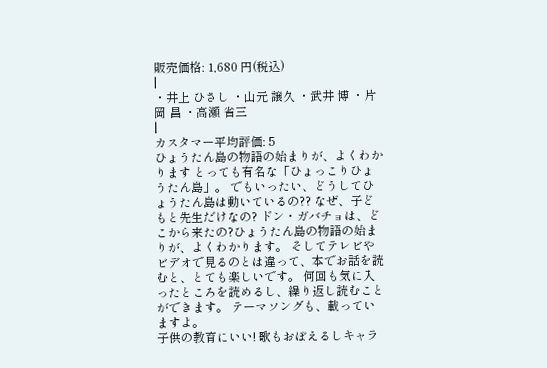販売価格: 1,680 円(税込)
|
・井上 ひさし ・山元 譲久 ・武井 博 ・片岡 昌 ・高瀬 省三
|
カスタマー平均評価: 5
ひょうたん島の物語の始まりが、よくわかります とっても有名な「ひょっこりひょうたん島」。 でもいったい、どうしてひょうたん島は動いているの?? なぜ、子どもと先生だけなの? ドン・ガバチョは、どこから来たの?ひょうたん島の物語の始まりが、よくわかります。 そしてテレビやビデオで見るのとは違って、本でお話を読むと、とても楽しいです。 何回も気に入ったところを読めるし、繰り返し読むことができます。 テーマソングも、載っていますよ。
子供の教育にいい! 歌もおぼえるしキャラ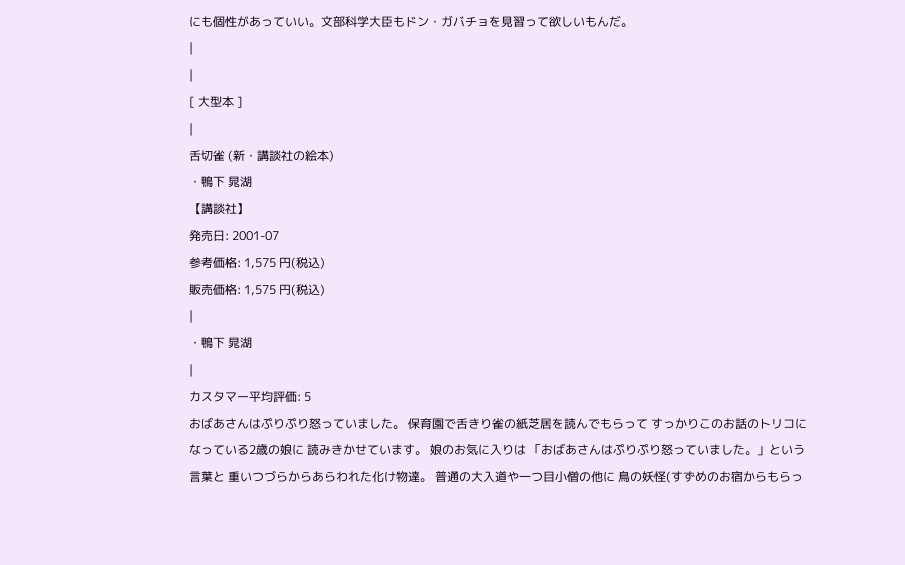にも個性があっていい。文部科学大臣もドン・ガバチョを見習って欲しいもんだ。
|
|
[ 大型本 ]
|
舌切雀 (新・講談社の絵本)
・鴨下 晁湖
【講談社】
発売日: 2001-07
参考価格: 1,575 円(税込)
販売価格: 1,575 円(税込)
|
・鴨下 晁湖
|
カスタマー平均評価: 5
おばあさんはぷりぷり怒っていました。 保育園で舌きり雀の紙芝居を読んでもらって すっかりこのお話のトリコになっている2歳の娘に 読みきかせています。 娘のお気に入りは 「おばあさんはぷりぷり怒っていました。」という言葉と 重いつづらからあらわれた化け物達。 普通の大入道や一つ目小僧の他に 鳥の妖怪(すずめのお宿からもらっ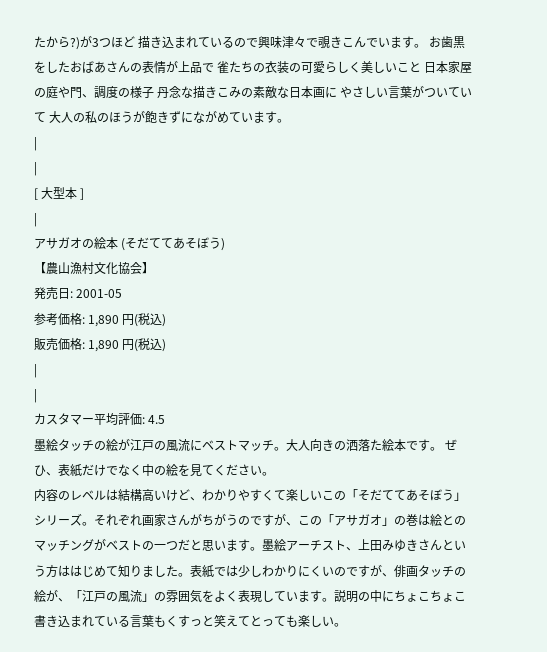たから?)が3つほど 描き込まれているので興味津々で覗きこんでいます。 お歯黒をしたおばあさんの表情が上品で 雀たちの衣装の可愛らしく美しいこと 日本家屋の庭や門、調度の様子 丹念な描きこみの素敵な日本画に やさしい言葉がついていて 大人の私のほうが飽きずにながめています。
|
|
[ 大型本 ]
|
アサガオの絵本 (そだててあそぼう)
【農山漁村文化協会】
発売日: 2001-05
参考価格: 1,890 円(税込)
販売価格: 1,890 円(税込)
|
|
カスタマー平均評価: 4.5
墨絵タッチの絵が江戸の風流にベストマッチ。大人向きの洒落た絵本です。 ぜひ、表紙だけでなく中の絵を見てください。
内容のレベルは結構高いけど、わかりやすくて楽しいこの「そだててあそぼう」シリーズ。それぞれ画家さんがちがうのですが、この「アサガオ」の巻は絵とのマッチングがベストの一つだと思います。墨絵アーチスト、上田みゆきさんという方ははじめて知りました。表紙では少しわかりにくいのですが、俳画タッチの絵が、「江戸の風流」の雰囲気をよく表現しています。説明の中にちょこちょこ書き込まれている言葉もくすっと笑えてとっても楽しい。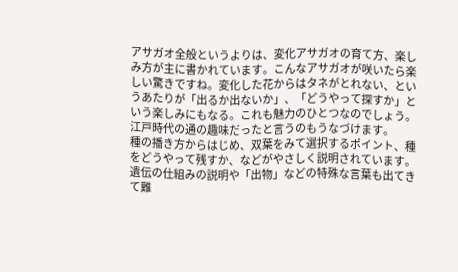アサガオ全般というよりは、変化アサガオの育て方、楽しみ方が主に書かれています。こんなアサガオが咲いたら楽しい驚きですね。変化した花からはタネがとれない、というあたりが「出るか出ないか」、「どうやって探すか」という楽しみにもなる。これも魅力のひとつなのでしょう。江戸時代の通の趣味だったと言うのもうなづけます。
種の播き方からはじめ、双葉をみて選択するポイント、種をどうやって残すか、などがやさしく説明されています。遺伝の仕組みの説明や「出物」などの特殊な言葉も出てきて難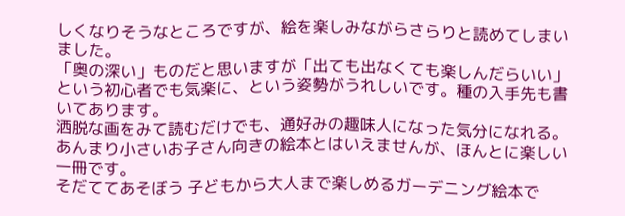しくなりそうなところですが、絵を楽しみながらさらりと読めてしまいました。
「奥の深い」ものだと思いますが「出ても出なくても楽しんだらいい」という初心者でも気楽に、という姿勢がうれしいです。種の入手先も書いてあります。
洒脱な画をみて読むだけでも、通好みの趣味人になった気分になれる。あんまり小さいお子さん向きの絵本とはいえませんが、ほんとに楽しい一冊です。
そだててあそぼう 子どもから大人まで楽しめるガーデニング絵本で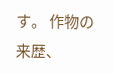す。 作物の来歴、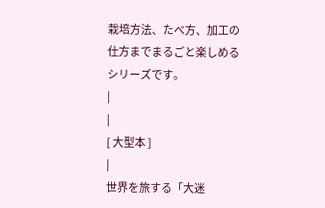栽培方法、たべ方、加工の仕方までまるごと楽しめるシリーズです。
|
|
[ 大型本 ]
|
世界を旅する「大迷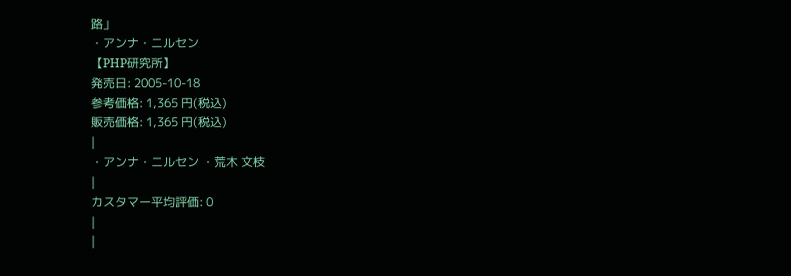路」
・アンナ・ニルセン
【PHP研究所】
発売日: 2005-10-18
参考価格: 1,365 円(税込)
販売価格: 1,365 円(税込)
|
・アンナ・ニルセン ・荒木 文枝
|
カスタマー平均評価: 0
|
|